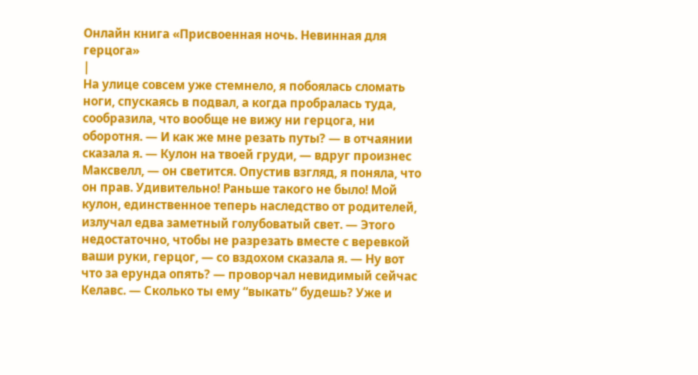Онлайн книга «Присвоенная ночь. Невинная для герцога»
|
На улице совсем уже стемнело, я побоялась сломать ноги, спускаясь в подвал, а когда пробралась туда, сообразила, что вообще не вижу ни герцога, ни оборотня. — И как же мне резать путы? — в отчаянии сказала я. — Кулон на твоей груди, — вдруг произнес Максвелл, — он светится. Опустив взгляд, я поняла, что он прав. Удивительно! Раньше такого не было! Мой кулон, единственное теперь наследство от родителей, излучал едва заметный голубоватый свет. — Этого недостаточно, чтобы не разрезать вместе с веревкой ваши руки, герцог, — со вздохом сказала я. — Ну вот что за ерунда опять? — проворчал невидимый сейчас Келавс. — Сколько ты ему “выкать” будешь? Уже и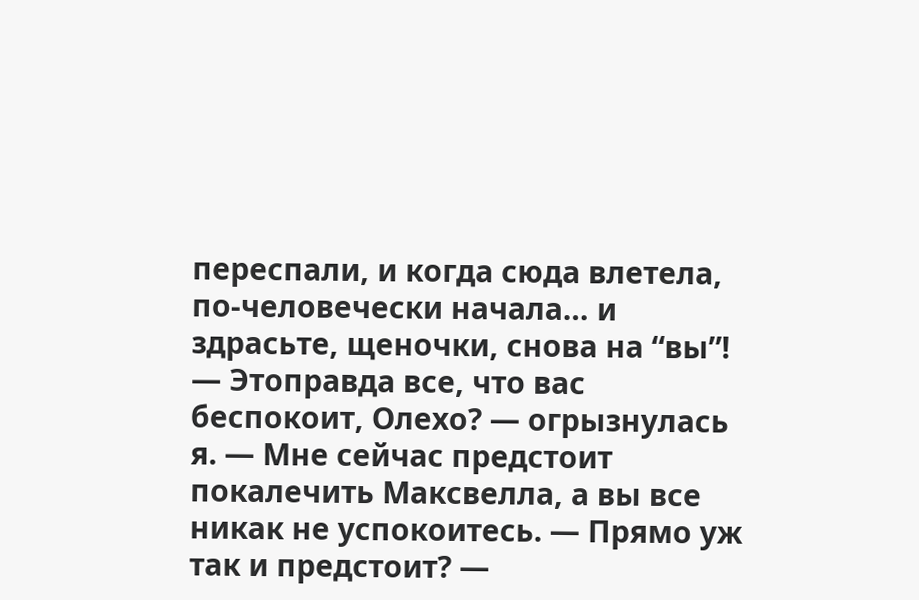переспали, и когда сюда влетела, по-человечески начала… и здрасьте, щеночки, снова на “вы”! — Этоправда все, что вас беспокоит, Олехо? — огрызнулась я. — Мне сейчас предстоит покалечить Максвелла, а вы все никак не успокоитесь. — Прямо уж так и предстоит? —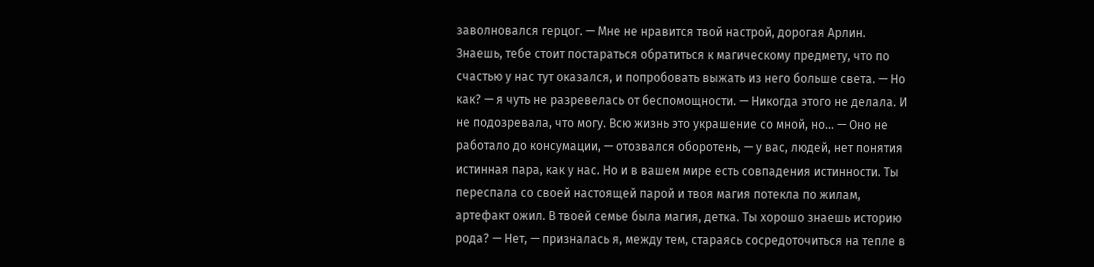заволновался герцог. — Мне не нравится твой настрой, дорогая Арлин. Знаешь, тебе стоит постараться обратиться к магическому предмету, что по счастью у нас тут оказался, и попробовать выжать из него больше света. — Но как? — я чуть не разревелась от беспомощности. — Никогда этого не делала. И не подозревала, что могу. Всю жизнь это украшение со мной, но… — Оно не работало до консумации, — отозвался оборотень, — у вас, людей, нет понятия истинная пара, как у нас. Но и в вашем мире есть совпадения истинности. Ты переспала со своей настоящей парой и твоя магия потекла по жилам, артефакт ожил. В твоей семье была магия, детка. Ты хорошо знаешь историю рода? — Нет, — призналась я, между тем, стараясь сосредоточиться на тепле в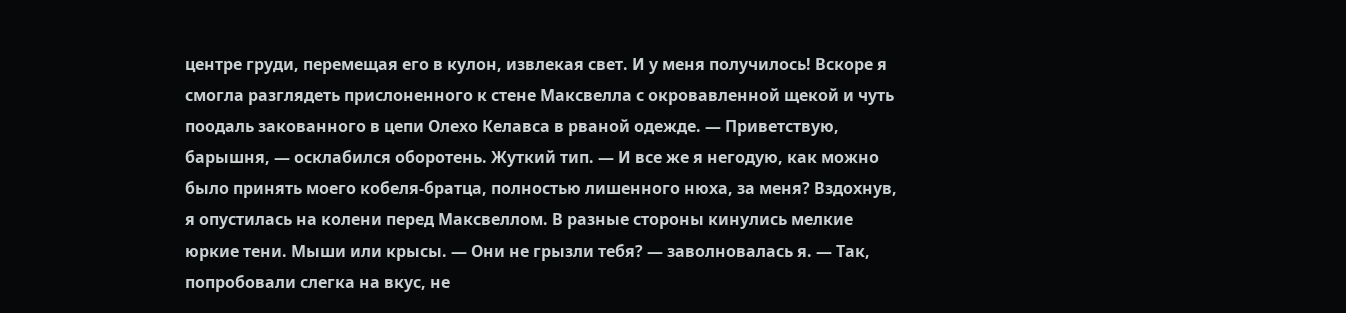центре груди, перемещая его в кулон, извлекая свет. И у меня получилось! Вскоре я смогла разглядеть прислоненного к стене Максвелла с окровавленной щекой и чуть поодаль закованного в цепи Олехо Келавса в рваной одежде. — Приветствую, барышня, — осклабился оборотень. Жуткий тип. — И все же я негодую, как можно было принять моего кобеля-братца, полностью лишенного нюха, за меня? Вздохнув, я опустилась на колени перед Максвеллом. В разные стороны кинулись мелкие юркие тени. Мыши или крысы. — Они не грызли тебя? — заволновалась я. — Так, попробовали слегка на вкус, не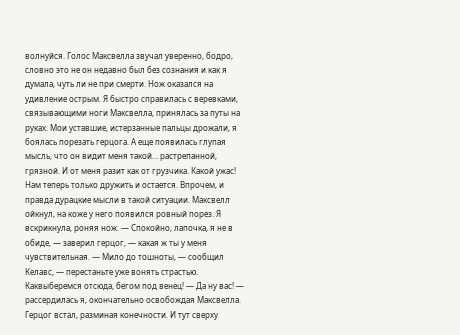волнуйся. Голос Максвелла звучал уверенно, бодро, словно это не он недавно был без сознания и как я думала, чуть ли не при смерти. Нож оказался на удивление острым. Я быстро справилась с веревками, связывающими ноги Максвелла, принялась за путы на руках. Мои уставшие, истерзанные пальцы дрожали, я боялась порезать герцога. А еще появилась глупая мысль, что он видит меня такой… растрепанной, грязной. И от меня разит как от грузчика. Какой ужас! Нам теперь только дружить и остается. Впрочем, и правда дурацкие мысли в такой ситуации. Максвелл ойкнул, на коже у него появился ровный порез. Я вскрикнула, роняя нож. — Спокойно, лапочка, я не в обиде, — заверил герцог, — какая ж ты у меня чувствительная. — Мило до тошноты, — сообщил Келавс, — перестаньте уже вонять страстью. Каквыберемся отсюда, бегом под венец! — Да ну вас! — рассердилась я, окончательно освобождая Максвелла. Герцог встал, разминая конечности. И тут сверху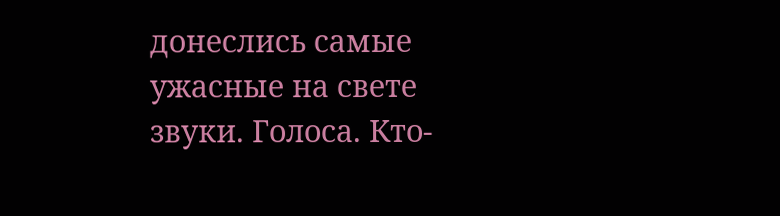донеслись самые ужасные на свете звуки. Голоса. Кто-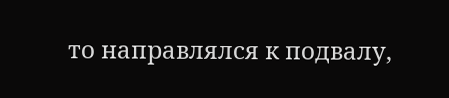то направлялся к подвалу,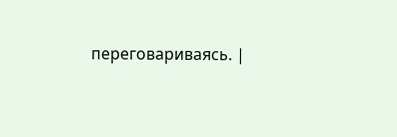переговариваясь. |